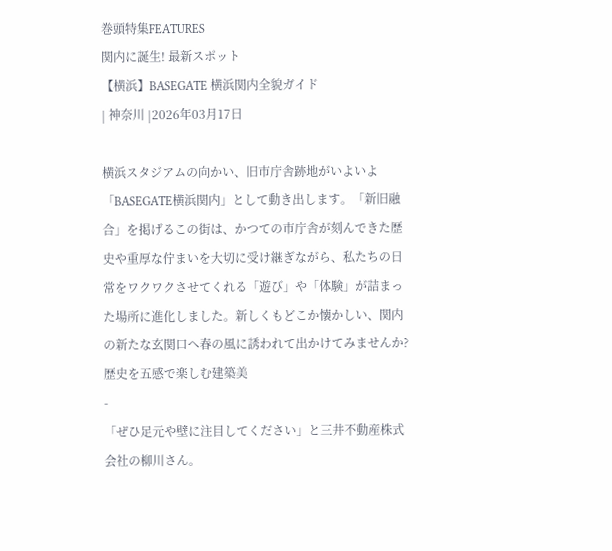巻頭特集FEATURES
関内に誕生! 最新スポット
【横浜】BASEGATE 横浜関内全貌ガイド
| 神奈川 |2026年03月17日

横浜スタジアムの向かい、旧市庁舎跡地がいよいよ「BASEGATE横浜関内」として動き出します。「新旧融合」を掲げるこの街は、かつての市庁舎が刻んできた歴史や重厚な佇まいを大切に受け継ぎながら、私たちの日常をワクワクさせてくれる「遊び」や「体験」が詰まった場所に進化しました。新しくもどこか懐かしい、関内の新たな玄関口へ春の風に誘われて出かけてみませんか?
歴史を五感で楽しむ建築美
-
「ぜひ足元や壁に注目してください」と三井不動産株式会社の柳川さん。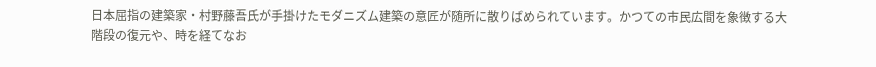日本屈指の建築家・村野藤吾氏が手掛けたモダニズム建築の意匠が随所に散りばめられています。かつての市民広間を象徴する大階段の復元や、時を経てなお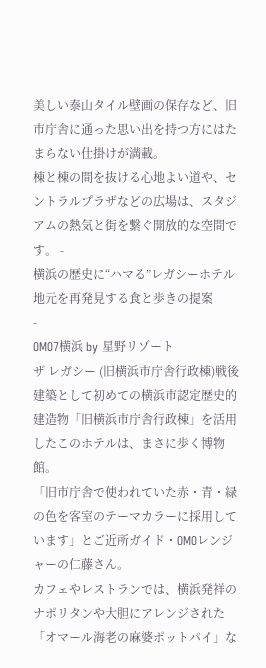美しい泰山タイル壁画の保存など、旧市庁舎に通った思い出を持つ方にはたまらない仕掛けが満載。
棟と棟の間を抜ける心地よい道や、セントラルプラザなどの広場は、スタジアムの熱気と街を繋ぐ開放的な空間です。 -
横浜の歴史に“ハマる”レガシーホテル
地元を再発見する食と歩きの提案
-
OMO7横浜 by 星野リゾート
ザ レガシー (旧横浜市庁舎行政棟)戦後建築として初めての横浜市認定歴史的建造物「旧横浜市庁舎行政棟」を活用したこのホテルは、まさに歩く博物館。
「旧市庁舎で使われていた赤・青・緑の色を客室のテーマカラーに採用しています」とご近所ガイド・OMOレンジャーの仁藤さん。
カフェやレストランでは、横浜発祥のナポリタンや大胆にアレンジされた「オマール海老の麻婆ポットパイ」な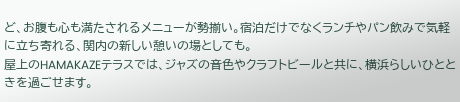ど、お腹も心も満たされるメニューが勢揃い。宿泊だけでなくランチやパン飲みで気軽に立ち寄れる、関内の新しい憩いの場としても。
屋上のHAMAKAZEテラスでは、ジャズの音色やクラフトビールと共に、横浜らしいひとときを過ごせます。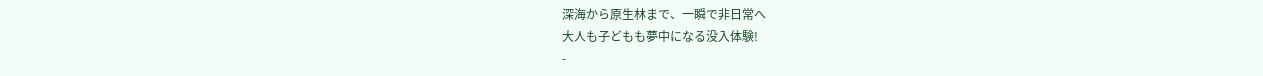深海から原生林まで、一瞬で非日常へ
大人も子どもも夢中になる没入体験!
-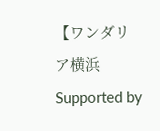【ワンダリア横浜 Supported by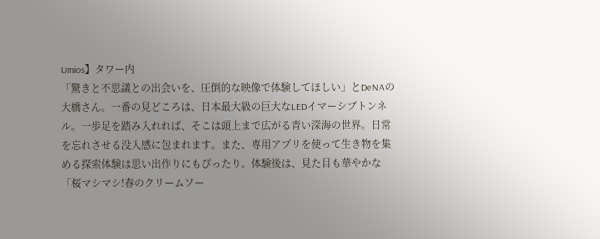Umios】タワー内
「驚きと不思議との出会いを、圧倒的な映像で体験してほしい」とDeNAの大橋さん。一番の見どころは、日本最大級の巨大なLEDイマーシブトンネル。一歩足を踏み入れれば、そこは頭上まで広がる青い深海の世界。日常を忘れさせる没入感に包まれます。また、専用アプリを使って生き物を集める探索体験は思い出作りにもぴったり。体験後は、見た目も華やかな「桜マシマシ!春のクリームソー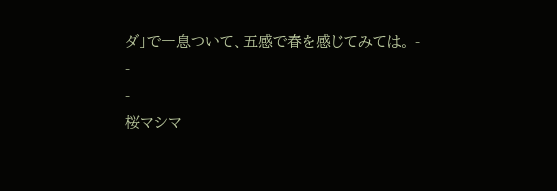ダ」で一息ついて、五感で春を感じてみては。 -
-
-
桜マシマ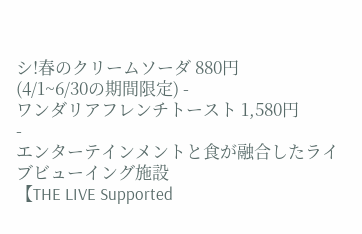シ!春のクリームソーダ 880円
(4/1~6/30の期間限定) -
ワンダリアフレンチトースト 1,580円
-
エンターテインメントと食が融合したライブビューイング施設
【THE LIVE Supported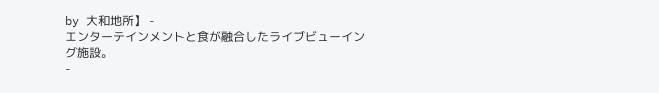by 大和地所】 -
エンターテインメントと食が融合したライブビューイング施設。
-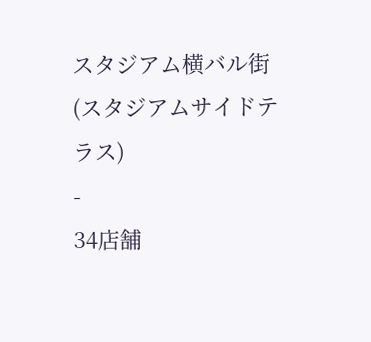スタジアム横バル街(スタジアムサイドテラス)
-
34店舗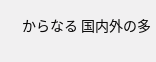からなる 国内外の多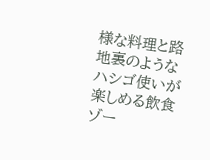様な料理と路地裏のような ハシゴ使いが楽しめる飲食ゾー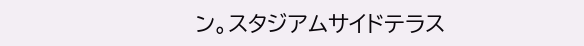ン。スタジアムサイドテラス